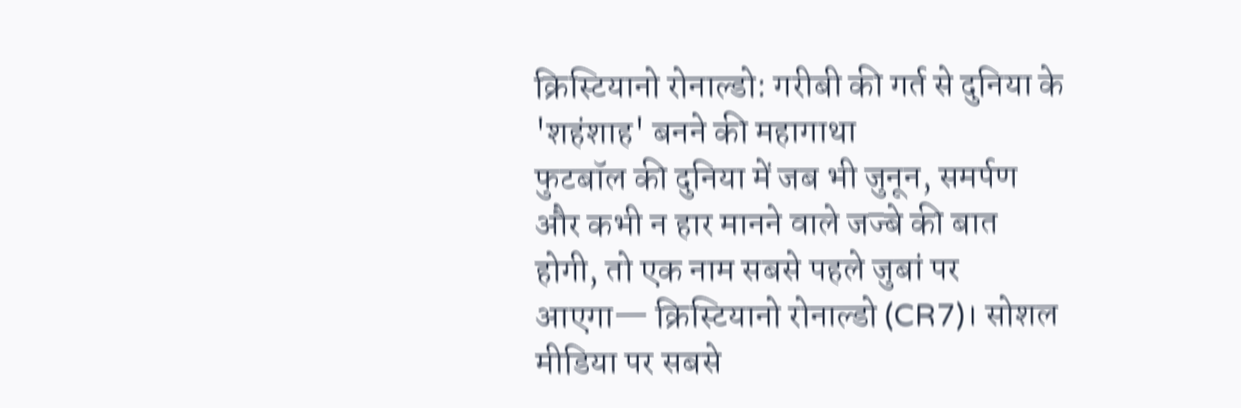क्रिस्टियानो रोनाल्डो: गरीबी की गर्त से दुनिया के 'शहंशाह' बनने की महागाथा
फुटबॉल की दुनिया में जब भी जुनून, समर्पण और कभी न हार मानने वाले जज्बे की बात होगी, तो एक नाम सबसे पहले जुबां पर आएगा— क्रिस्टियानो रोनाल्डो (CR7)। सोशल मीडिया पर सबसे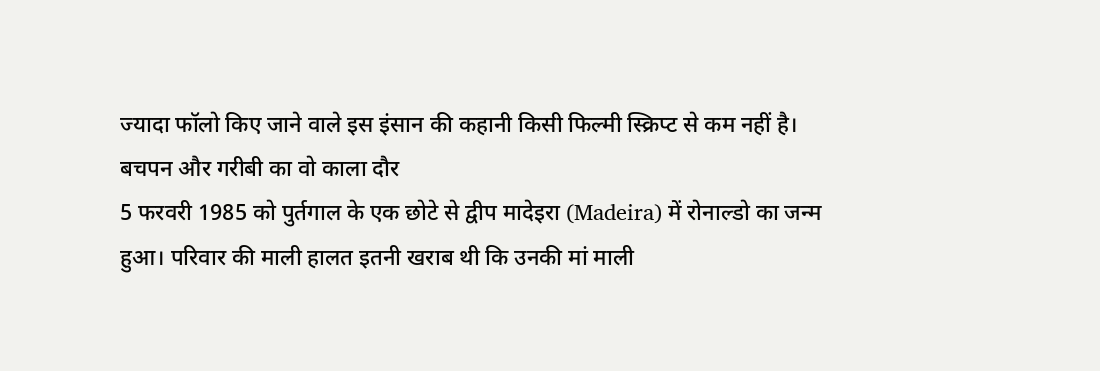ज्यादा फॉलो किए जाने वाले इस इंसान की कहानी किसी फिल्मी स्क्रिप्ट से कम नहीं है।
बचपन और गरीबी का वो काला दौर
5 फरवरी 1985 को पुर्तगाल के एक छोटे से द्वीप मादेइरा (Madeira) में रोनाल्डो का जन्म हुआ। परिवार की माली हालत इतनी खराब थी कि उनकी मां माली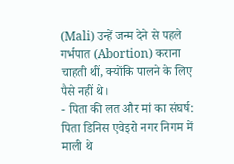(Mali) उन्हें जन्म देने से पहले गर्भपात (Abortion) कराना चाहती थीं, क्योंकि पालने के लिए पैसे नहीं थे।
- पिता की लत और मां का संघर्ष: पिता डिनिस एवेइरो नगर निगम में माली थे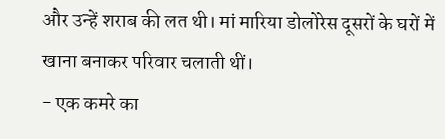और उन्हें शराब की लत थी। मां मारिया डोलोरेस दूसरों के घरों में खाना बनाकर परिवार चलाती थीं।
- एक कमरे का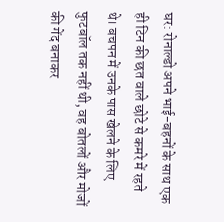घर: रोनाल्डो अपने भाई-बहनों के साथ एक ही टिन की छत वाले छोटे से कमरे में रहते थे। बचपन में उनके पास खेलने के लिए फुटबॉल तक नहीं थी, वह बोतलों और मोजों की गेंद बनाकर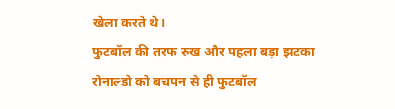खेला करते थे।
फुटबॉल की तरफ रुख और पहला बड़ा झटका
रोनाल्डो को बचपन से ही फुटबॉल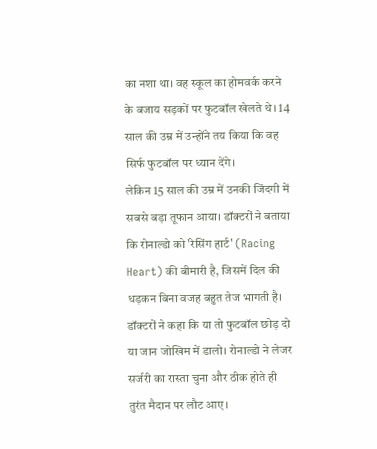का नशा था। वह स्कूल का होमवर्क करने के बजाय सड़कों पर फुटबॉल खेलते थे। 14 साल की उम्र में उन्होंने तय किया कि वह सिर्फ फुटबॉल पर ध्यान देंगे।
लेकिन 15 साल की उम्र में उनकी जिंदगी में सबसे बड़ा तूफान आया। डॉक्टरों ने बताया कि रोनाल्डो को 'रेसिंग हार्ट' (Racing Heart) की बीमारी है, जिसमें दिल की धड़कन बिना वजह बहुत तेज भागती है। डॉक्टरों ने कहा कि या तो फुटबॉल छोड़ दो या जान जोखिम में डालो। रोनाल्डो ने लेजर सर्जरी का रास्ता चुना और ठीक होते ही तुरंत मैदान पर लौट आए।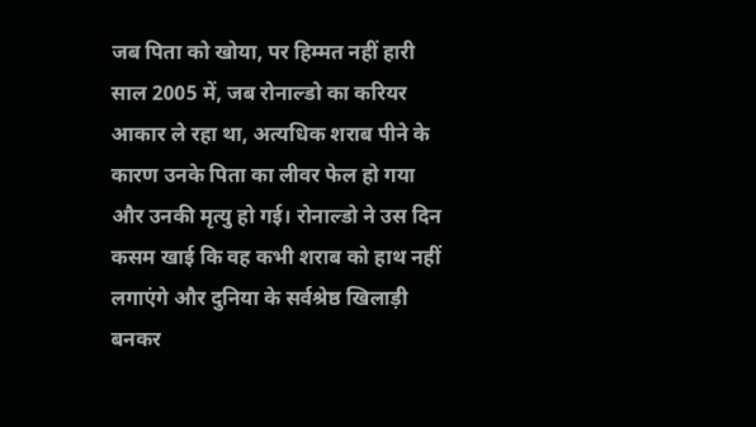जब पिता को खोया, पर हिम्मत नहीं हारी
साल 2005 में, जब रोनाल्डो का करियर आकार ले रहा था, अत्यधिक शराब पीने के कारण उनके पिता का लीवर फेल हो गया और उनकी मृत्यु हो गई। रोनाल्डो ने उस दिन कसम खाई कि वह कभी शराब को हाथ नहीं लगाएंगे और दुनिया के सर्वश्रेष्ठ खिलाड़ी बनकर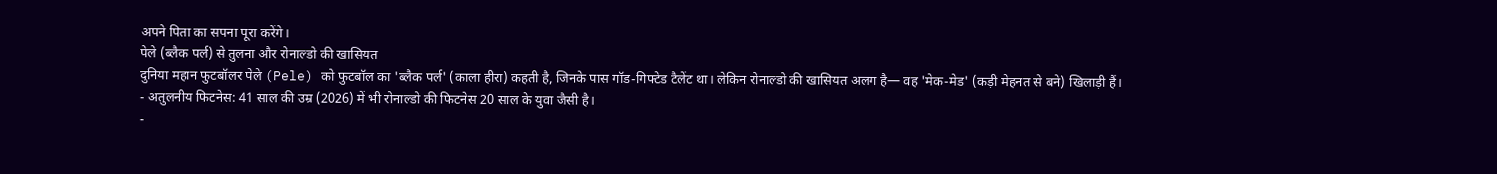अपने पिता का सपना पूरा करेंगे।
पेले (ब्लैक पर्ल) से तुलना और रोनाल्डो की खासियत
दुनिया महान फुटबॉलर पेले (Pele) को फुटबॉल का 'ब्लैक पर्ल' (काला हीरा) कहती है, जिनके पास गॉड-गिफ्टेड टैलेंट था। लेकिन रोनाल्डो की खासियत अलग है— वह 'मेक-मेड' (कड़ी मेहनत से बने) खिलाड़ी हैं।
- अतुलनीय फिटनेस: 41 साल की उम्र (2026) में भी रोनाल्डो की फिटनेस 20 साल के युवा जैसी है।
-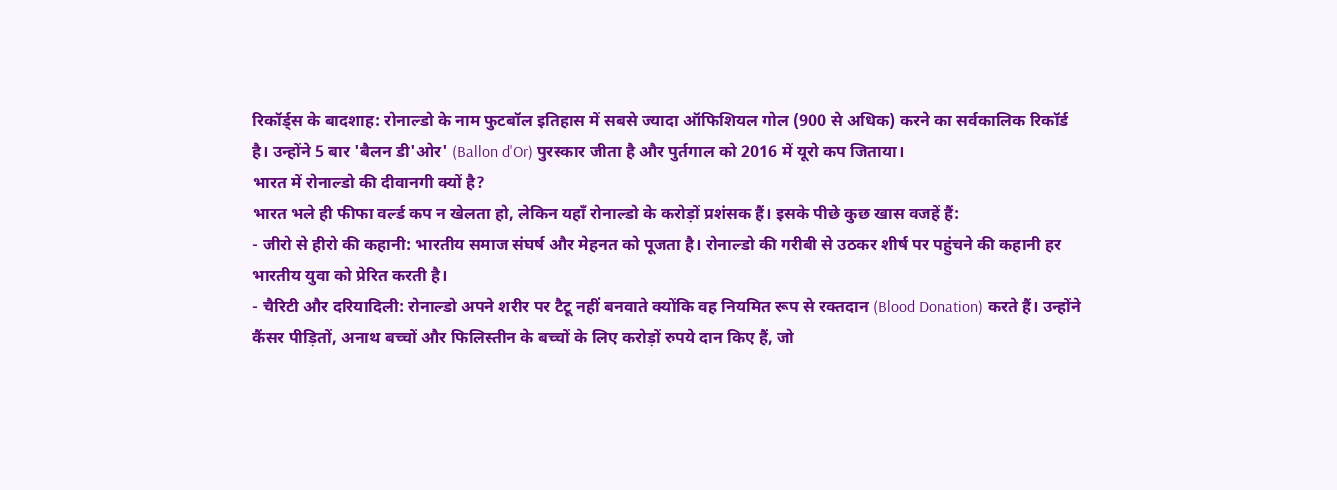रिकॉर्ड्स के बादशाह: रोनाल्डो के नाम फुटबॉल इतिहास में सबसे ज्यादा ऑफिशियल गोल (900 से अधिक) करने का सर्वकालिक रिकॉर्ड है। उन्होंने 5 बार 'बैलन डी'ओर' (Ballon d'Or) पुरस्कार जीता है और पुर्तगाल को 2016 में यूरो कप जिताया।
भारत में रोनाल्डो की दीवानगी क्यों है?
भारत भले ही फीफा वर्ल्ड कप न खेलता हो, लेकिन यहाँ रोनाल्डो के करोड़ों प्रशंसक हैं। इसके पीछे कुछ खास वजहें हैं:
- जीरो से हीरो की कहानी: भारतीय समाज संघर्ष और मेहनत को पूजता है। रोनाल्डो की गरीबी से उठकर शीर्ष पर पहुंचने की कहानी हर भारतीय युवा को प्रेरित करती है।
- चैरिटी और दरियादिली: रोनाल्डो अपने शरीर पर टैटू नहीं बनवाते क्योंकि वह नियमित रूप से रक्तदान (Blood Donation) करते हैं। उन्होंने कैंसर पीड़ितों, अनाथ बच्चों और फिलिस्तीन के बच्चों के लिए करोड़ों रुपये दान किए हैं, जो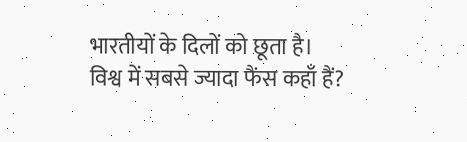भारतीयों के दिलों को छूता है।
विश्व में सबसे ज्यादा फैंस कहाँ हैं?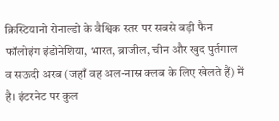क्रिस्टियानो रोनाल्डो के वैश्विक स्तर पर सबसे बड़ी फैन फॉलोइंग इंडोनेशिया, भारत, ब्राजील, चीन और खुद पुर्तगाल व सऊदी अरब (जहाँ वह अल-नास्र क्लब के लिए खेलते हैं) में है। इंटरनेट पर कुल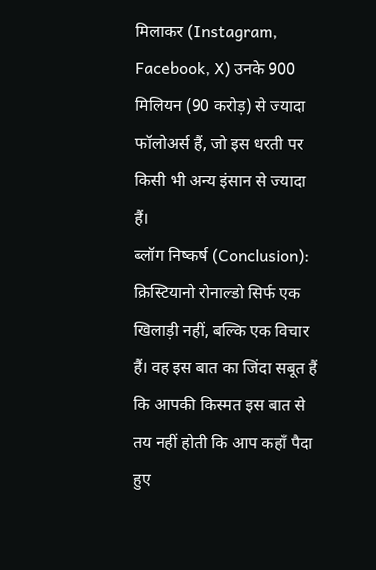मिलाकर (Instagram, Facebook, X) उनके 900 मिलियन (90 करोड़) से ज्यादा फॉलोअर्स हैं, जो इस धरती पर किसी भी अन्य इंसान से ज्यादा हैं।
ब्लॉग निष्कर्ष (Conclusion): क्रिस्टियानो रोनाल्डो सिर्फ एक खिलाड़ी नहीं, बल्कि एक विचार हैं। वह इस बात का जिंदा सबूत हैं कि आपकी किस्मत इस बात से तय नहीं होती कि आप कहाँ पैदा हुए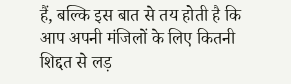हैं, बल्कि इस बात से तय होती है कि आप अपनी मंजिलों के लिए कितनी शिद्दत से लड़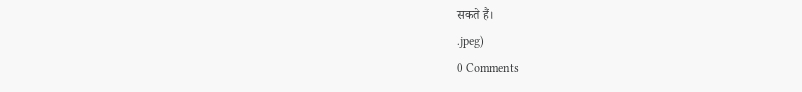सकते हैं।
.jpeg)
0 Comments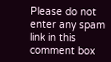Please do not enter any spam link in this comment box